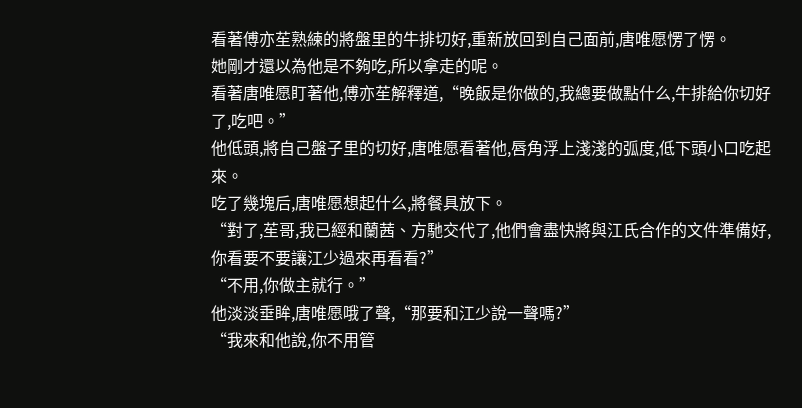看著傅亦苼熟練的將盤里的牛排切好,重新放回到自己面前,唐唯愿愣了愣。
她剛才還以為他是不夠吃,所以拿走的呢。
看著唐唯愿盯著他,傅亦苼解釋道,“晚飯是你做的,我總要做點什么,牛排給你切好了,吃吧。”
他低頭,將自己盤子里的切好,唐唯愿看著他,唇角浮上淺淺的弧度,低下頭小口吃起來。
吃了幾塊后,唐唯愿想起什么,將餐具放下。
“對了,苼哥,我已經和蘭茜、方馳交代了,他們會盡快將與江氏合作的文件準備好,你看要不要讓江少過來再看看?”
“不用,你做主就行。”
他淡淡垂眸,唐唯愿哦了聲,“那要和江少說一聲嗎?”
“我來和他說,你不用管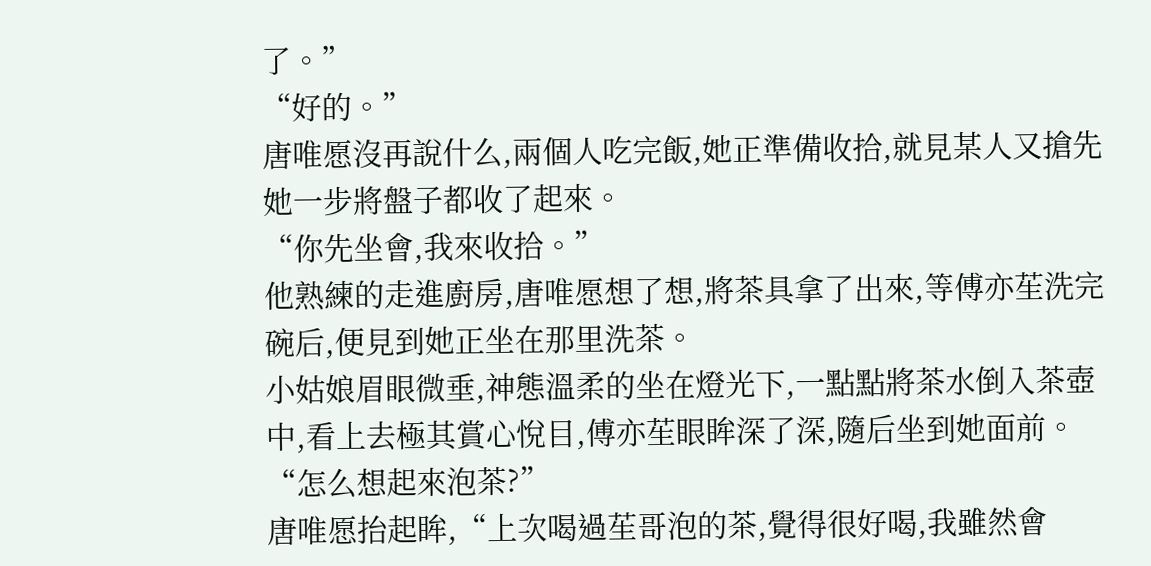了。”
“好的。”
唐唯愿沒再說什么,兩個人吃完飯,她正準備收拾,就見某人又搶先她一步將盤子都收了起來。
“你先坐會,我來收拾。”
他熟練的走進廚房,唐唯愿想了想,將茶具拿了出來,等傅亦苼洗完碗后,便見到她正坐在那里洗茶。
小姑娘眉眼微垂,神態溫柔的坐在燈光下,一點點將茶水倒入茶壺中,看上去極其賞心悅目,傅亦苼眼眸深了深,隨后坐到她面前。
“怎么想起來泡茶?”
唐唯愿抬起眸,“上次喝過苼哥泡的茶,覺得很好喝,我雖然會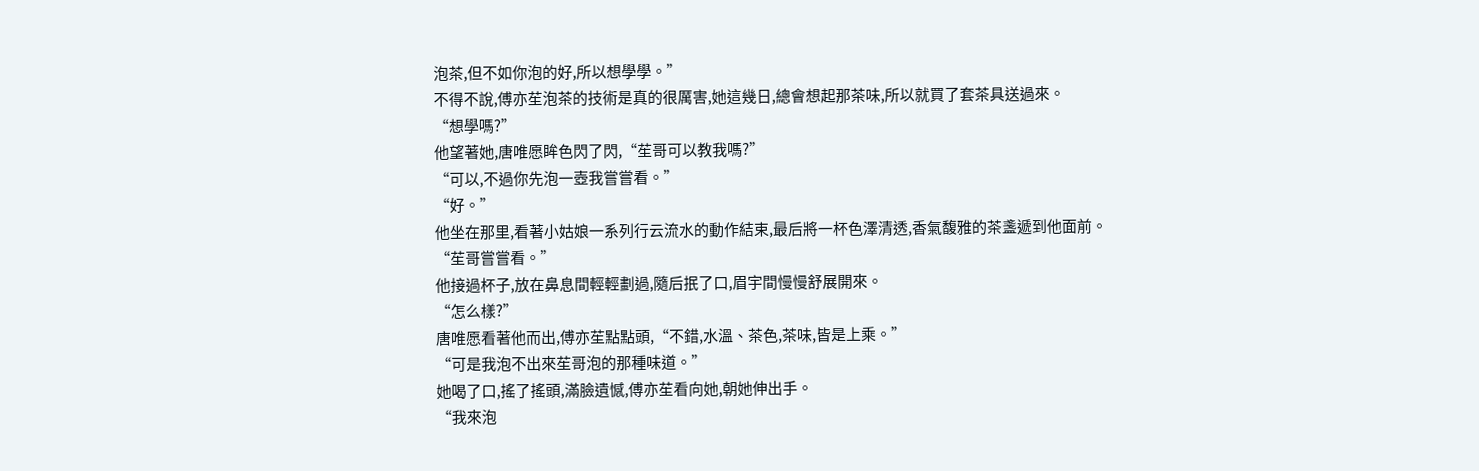泡茶,但不如你泡的好,所以想學學。”
不得不說,傅亦苼泡茶的技術是真的很厲害,她這幾日,總會想起那茶味,所以就買了套茶具送過來。
“想學嗎?”
他望著她,唐唯愿眸色閃了閃,“苼哥可以教我嗎?”
“可以,不過你先泡一壺我嘗嘗看。”
“好。”
他坐在那里,看著小姑娘一系列行云流水的動作結束,最后將一杯色澤清透,香氣馥雅的茶盞遞到他面前。
“苼哥嘗嘗看。”
他接過杯子,放在鼻息間輕輕劃過,隨后抿了口,眉宇間慢慢舒展開來。
“怎么樣?”
唐唯愿看著他而出,傅亦苼點點頭,“不錯,水溫、茶色,茶味,皆是上乘。”
“可是我泡不出來苼哥泡的那種味道。”
她喝了口,搖了搖頭,滿臉遺憾,傅亦苼看向她,朝她伸出手。
“我來泡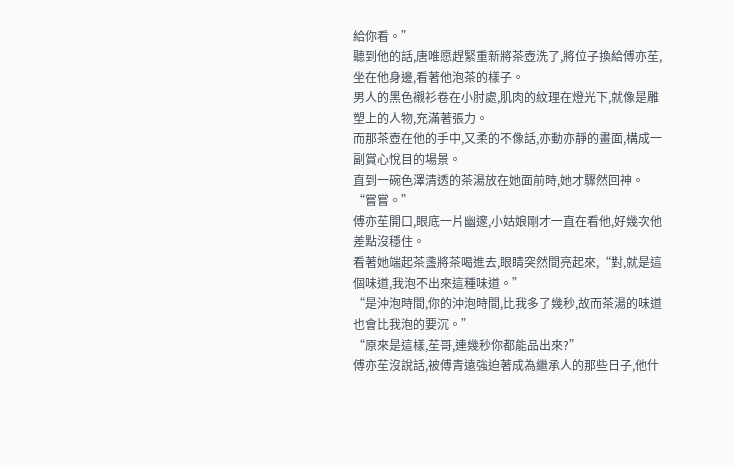給你看。”
聽到他的話,唐唯愿趕緊重新將茶壺洗了,將位子換給傅亦苼,坐在他身邊,看著他泡茶的樣子。
男人的黑色襯衫卷在小肘處,肌肉的紋理在燈光下,就像是雕塑上的人物,充滿著張力。
而那茶壺在他的手中,又柔的不像話,亦動亦靜的畫面,構成一副賞心悅目的場景。
直到一碗色澤清透的茶湯放在她面前時,她才驟然回神。
“嘗嘗。”
傅亦苼開口,眼底一片幽邃,小姑娘剛才一直在看他,好幾次他差點沒穩住。
看著她端起茶盞將茶喝進去,眼睛突然間亮起來,“對,就是這個味道,我泡不出來這種味道。”
“是沖泡時間,你的沖泡時間,比我多了幾秒,故而茶湯的味道也會比我泡的要沉。”
“原來是這樣,苼哥,連幾秒你都能品出來?”
傅亦苼沒說話,被傅青遠強迫著成為繼承人的那些日子,他什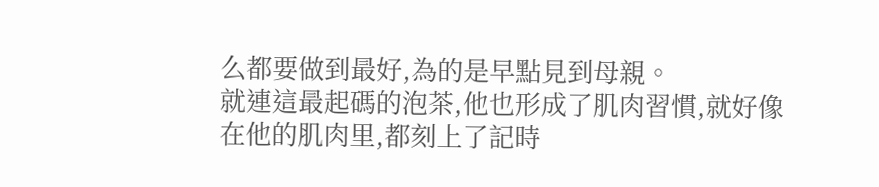么都要做到最好,為的是早點見到母親。
就連這最起碼的泡茶,他也形成了肌肉習慣,就好像在他的肌肉里,都刻上了記時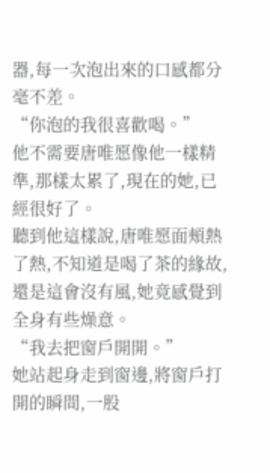器,每一次泡出來的口感都分毫不差。
“你泡的我很喜歡喝。”
他不需要唐唯愿像他一樣精準,那樣太累了,現在的她,已經很好了。
聽到他這樣說,唐唯愿面頰熱了熱,不知道是喝了茶的緣故,還是這會沒有風,她竟感覺到全身有些燥意。
“我去把窗戶開開。”
她站起身走到窗邊,將窗戶打開的瞬間,一股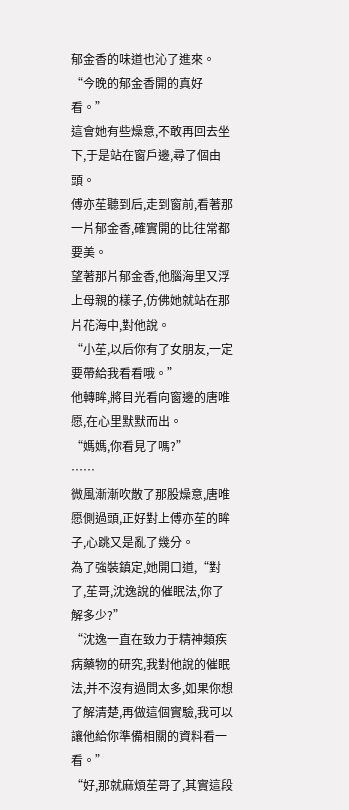郁金香的味道也沁了進來。
“今晚的郁金香開的真好看。”
這會她有些燥意,不敢再回去坐下,于是站在窗戶邊,尋了個由頭。
傅亦苼聽到后,走到窗前,看著那一片郁金香,確實開的比往常都要美。
望著那片郁金香,他腦海里又浮上母親的樣子,仿佛她就站在那片花海中,對他說。
“小苼,以后你有了女朋友,一定要帶給我看看哦。”
他轉眸,將目光看向窗邊的唐唯愿,在心里默默而出。
“媽媽,你看見了嗎?”
……
微風漸漸吹散了那股燥意,唐唯愿側過頭,正好對上傅亦苼的眸子,心跳又是亂了幾分。
為了強裝鎮定,她開口道,“對了,苼哥,沈逸說的催眠法,你了解多少?”
“沈逸一直在致力于精神類疾病藥物的研究,我對他說的催眠法,并不沒有過問太多,如果你想了解清楚,再做這個實驗,我可以讓他給你準備相關的資料看一看。”
“好,那就麻煩苼哥了,其實這段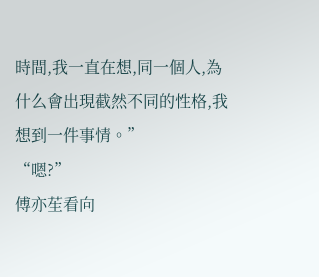時間,我一直在想,同一個人,為什么會出現截然不同的性格,我想到一件事情。”
“嗯?”
傅亦苼看向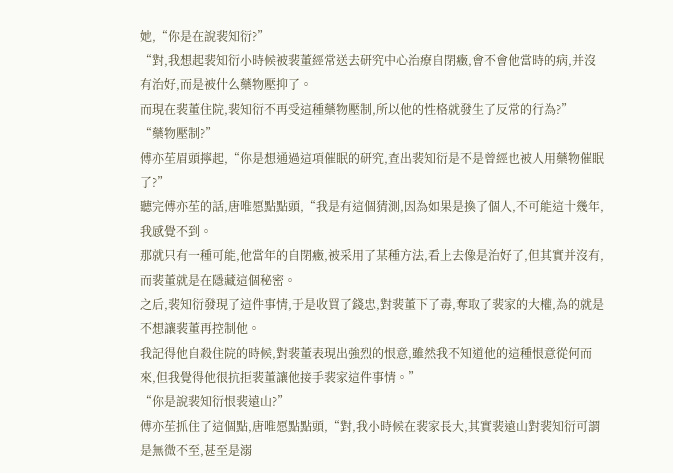她,“你是在說裴知衍?”
“對,我想起裴知衍小時候被裴董經常送去研究中心治療自閉癥,會不會他當時的病,并沒有治好,而是被什么藥物壓抑了。
而現在裴董住院,裴知衍不再受這種藥物壓制,所以他的性格就發生了反常的行為?”
“藥物壓制?”
傅亦苼眉頭擰起,“你是想通過這項催眠的研究,查出裴知衍是不是曾經也被人用藥物催眠了?”
聽完傅亦苼的話,唐唯愿點點頭,“我是有這個猜測,因為如果是換了個人,不可能這十幾年,我感覺不到。
那就只有一種可能,他當年的自閉癥,被采用了某種方法,看上去像是治好了,但其實并沒有,而裴董就是在隱藏這個秘密。
之后,裴知衍發現了這件事情,于是收買了錢忠,對裴董下了毒,奪取了裴家的大權,為的就是不想讓裴董再控制他。
我記得他自殺住院的時候,對裴董表現出強烈的恨意,雖然我不知道他的這種恨意從何而來,但我覺得他很抗拒裴董讓他接手裴家這件事情。”
“你是說裴知衍恨裴遠山?”
傅亦苼抓住了這個點,唐唯愿點點頭,“對,我小時候在裴家長大,其實裴遠山對裴知衍可謂是無微不至,甚至是溺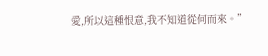愛,所以這種恨意,我不知道從何而來。”